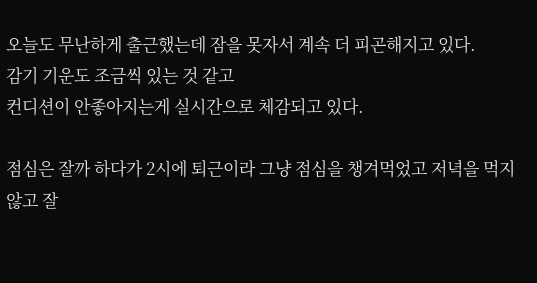오늘도 무난하게 출근했는데 잠을 못자서 계속 더 피곤해지고 있다.
감기 기운도 조금씩 있는 것 같고
컨디션이 안좋아지는게 실시간으로 체감되고 있다.

점심은 잘까 하다가 2시에 퇴근이라 그냥 점심을 챙겨먹었고 저녁을 먹지 않고 잘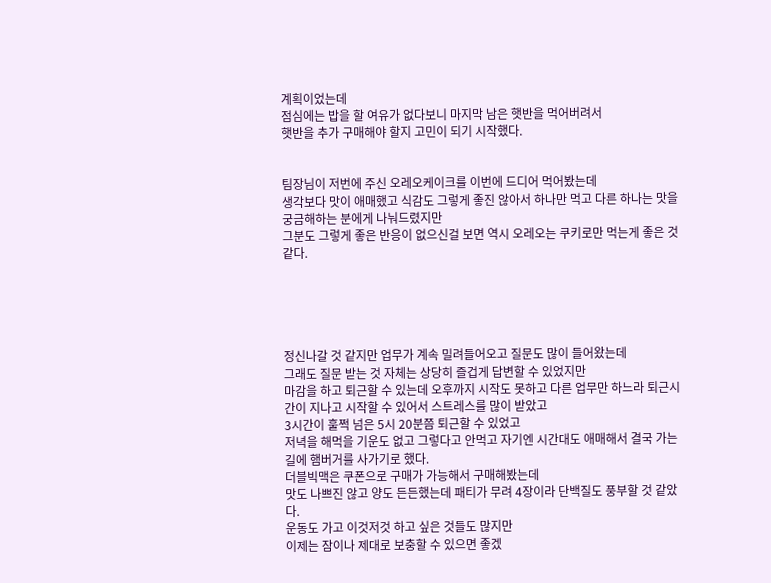계획이었는데
점심에는 밥을 할 여유가 없다보니 마지막 남은 햇반을 먹어버려서
햇반을 추가 구매해야 할지 고민이 되기 시작했다.


팀장님이 저번에 주신 오레오케이크를 이번에 드디어 먹어봤는데
생각보다 맛이 애매했고 식감도 그렇게 좋진 않아서 하나만 먹고 다른 하나는 맛을 궁금해하는 분에게 나눠드렸지만
그분도 그렇게 좋은 반응이 없으신걸 보면 역시 오레오는 쿠키로만 먹는게 좋은 것 같다.





정신나갈 것 같지만 업무가 계속 밀려들어오고 질문도 많이 들어왔는데
그래도 질문 받는 것 자체는 상당히 즐겁게 답변할 수 있었지만
마감을 하고 퇴근할 수 있는데 오후까지 시작도 못하고 다른 업무만 하느라 퇴근시간이 지나고 시작할 수 있어서 스트레스를 많이 받았고
3시간이 훌쩍 넘은 5시 20분쯤 퇴근할 수 있었고
저녁을 해먹을 기운도 없고 그렇다고 안먹고 자기엔 시간대도 애매해서 결국 가는길에 햄버거를 사가기로 했다.
더블빅맥은 쿠폰으로 구매가 가능해서 구매해봤는데
맛도 나쁘진 않고 양도 든든했는데 패티가 무려 4장이라 단백질도 풍부할 것 같았다.
운동도 가고 이것저것 하고 싶은 것들도 많지만
이제는 잠이나 제대로 보충할 수 있으면 좋겠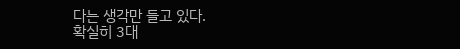다는 생각만 들고 있다.
확실히 3대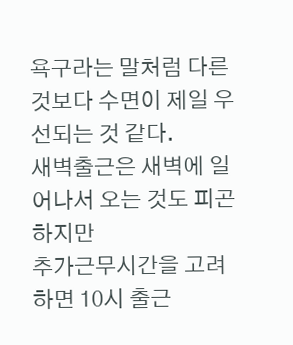욕구라는 말처럼 다른 것보다 수면이 제일 우선되는 것 같다.
새벽출근은 새벽에 일어나서 오는 것도 피곤하지만
추가근무시간을 고려하면 10시 출근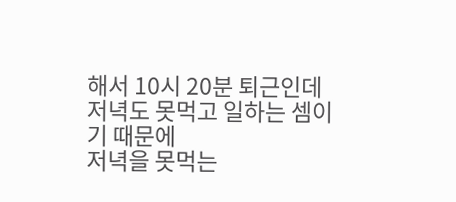해서 10시 20분 퇴근인데 저녁도 못먹고 일하는 셈이기 때문에
저녁을 못먹는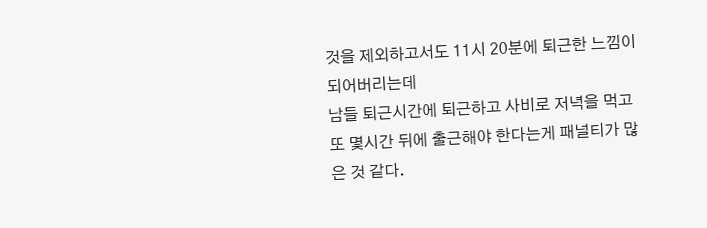것을 제외하고서도 11시 20분에 퇴근한 느낌이 되어버리는데
남들 퇴근시간에 퇴근하고 사비로 저녁을 먹고 또 몇시간 뒤에 출근해야 한다는게 패널티가 많은 것 같다.